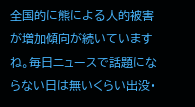全国的に熊による人的被害が増加傾向が続いていますね。毎日ニュースで話題にならない日は無いくらい出没・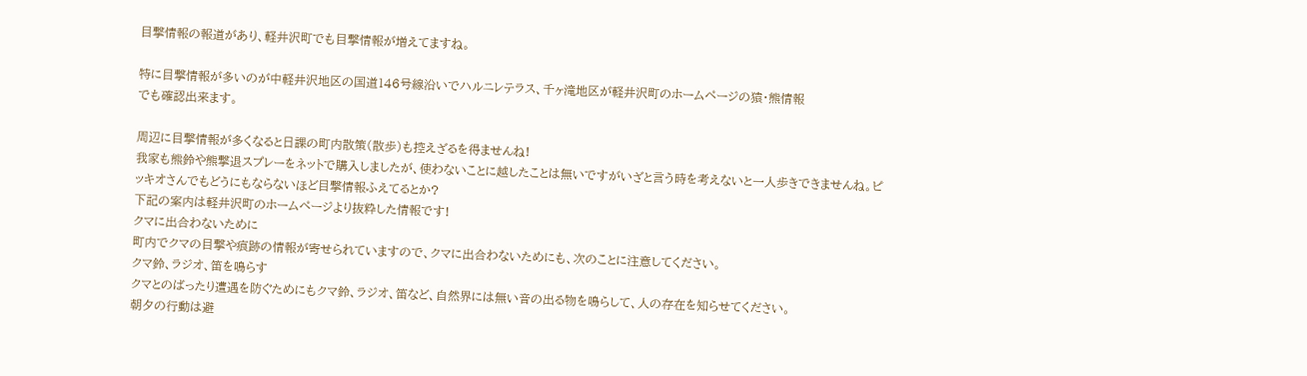目撃情報の報道があり、軽井沢町でも目撃情報が増えてますね。

特に目撃情報が多いのが中軽井沢地区の国道146号線沿いでハルニレテラス、千ヶ滝地区が軽井沢町のホームページの猿・熊情報
でも確認出来ます。

周辺に目撃情報が多くなると日課の町内散策(散歩)も控えざるを得ませんね!
我家も熊鈴や熊撃退スプレーをネットで購入しましたが、使わないことに越したことは無いですがいざと言う時を考えないと一人歩きできませんね。ピッキオさんでもどうにもならないほど目撃情報ふえてるとか?
下記の案内は軽井沢町のホームページより抜粋した情報です!
クマに出合わないために
町内でクマの目撃や痕跡の情報が寄せられていますので、クマに出合わないためにも、次のことに注意してください。
クマ鈴、ラジオ、笛を鳴らす
クマとのばったり遭遇を防ぐためにもクマ鈴、ラジオ、笛など、自然界には無い音の出る物を鳴らして、人の存在を知らせてください。
朝夕の行動は避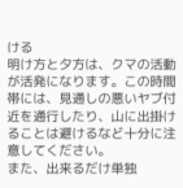ける
明け方と夕方は、クマの活動が活発になります。この時間帯には、見通しの悪いヤブ付近を通行したり、山に出掛けることは避けるなど十分に注意してください。
また、出来るだけ単独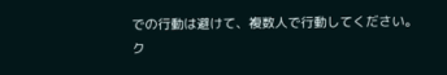での行動は避けて、複数人で行動してください。
ク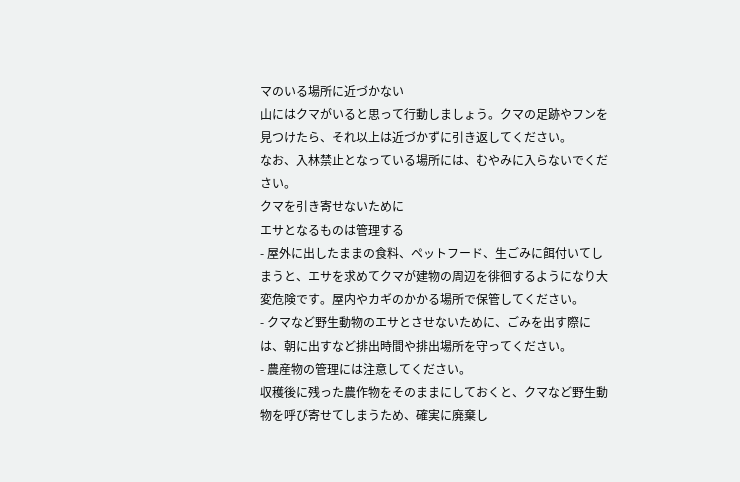マのいる場所に近づかない
山にはクマがいると思って行動しましょう。クマの足跡やフンを見つけたら、それ以上は近づかずに引き返してください。
なお、入林禁止となっている場所には、むやみに入らないでください。
クマを引き寄せないために
エサとなるものは管理する
- 屋外に出したままの食料、ペットフード、生ごみに餌付いてしまうと、エサを求めてクマが建物の周辺を徘徊するようになり大変危険です。屋内やカギのかかる場所で保管してください。
- クマなど野生動物のエサとさせないために、ごみを出す際には、朝に出すなど排出時間や排出場所を守ってください。
- 農産物の管理には注意してください。
収穫後に残った農作物をそのままにしておくと、クマなど野生動物を呼び寄せてしまうため、確実に廃棄し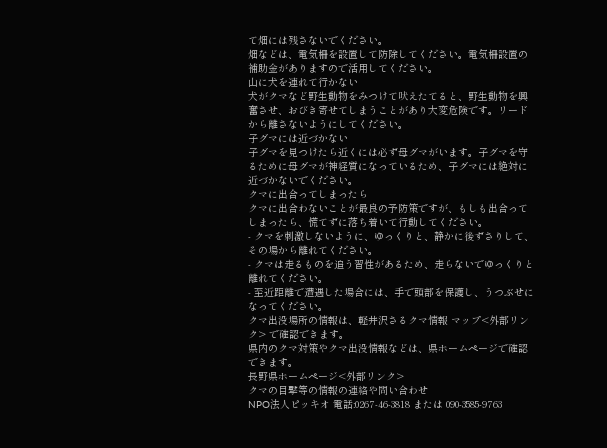て畑には残さないでください。
畑などは、電気柵を設置して防除してください。電気柵設置の補助金がありますので活用してください。
山に犬を連れて行かない
犬がクマなど野生動物をみつけて吠えたてると、野生動物を興奮させ、おびき寄せてしまうことがあり大変危険です。リードから離さないようにしてください。
子グマには近づかない
子グマを見つけたら近くには必ず母グマがいます。子グマを守るために母グマが神経質になっているため、子グマには絶対に近づかないでください。
クマに出合ってしまったら
クマに出合わないことが最良の予防策ですが、もしも出合ってしまったら、慌てずに落ち着いて行動してください。
- クマを刺激しないように、ゆっくりと、静かに後ずさりして、その場から離れてください。
- クマは走るものを追う習性があるため、走らないでゆっくりと離れてください。
- 至近距離で遭遇した場合には、手で頭部を保護し、うつぶせになってください。
クマ出没場所の情報は、軽井沢さるクマ情報 マップ<外部リンク> で確認できます。
県内のクマ対策やクマ出没情報などは、県ホームページで確認できます。
長野県ホームページ<外部リンク>
クマの目撃等の情報の連絡や問い合わせ
NPO法人ピッキオ 電話:0267‐46‐3818 または 090-3585-9763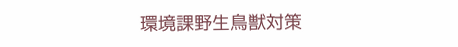環境課野生鳥獣対策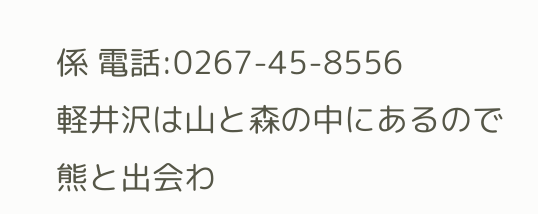係 電話:0267-45-8556
軽井沢は山と森の中にあるので熊と出会わ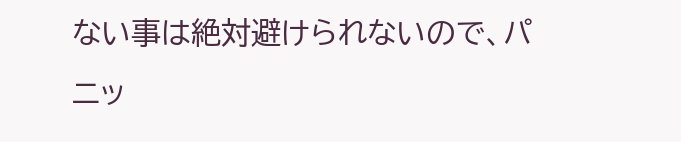ない事は絶対避けられないので、パニッ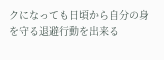クになっても日頃から自分の身を守る退避行動を出来る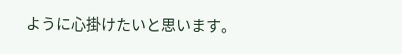ように心掛けたいと思います。